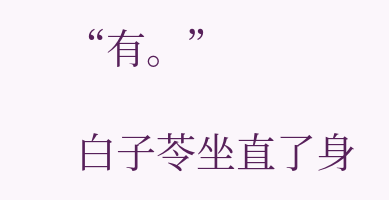“有。”

 白子苓坐直了身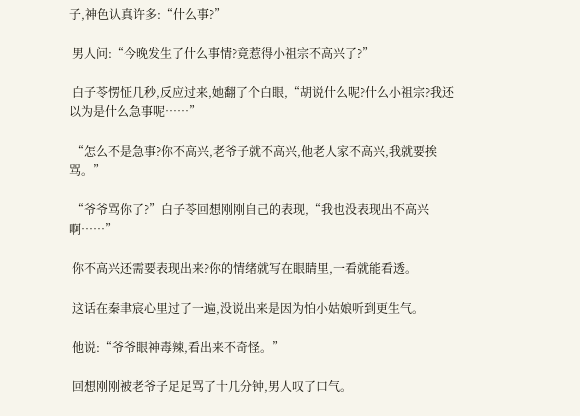子,神色认真许多:“什么事?”

 男人问:“今晚发生了什么事情?竟惹得小祖宗不高兴了?”

 白子苓愣怔几秒,反应过来,她翻了个白眼,“胡说什么呢?什么小祖宗?我还以为是什么急事呢……”

 “怎么不是急事?你不高兴,老爷子就不高兴,他老人家不高兴,我就要挨骂。”

 “爷爷骂你了?”白子苓回想刚刚自己的表现,“我也没表现出不高兴啊……”

 你不高兴还需要表现出来?你的情绪就写在眼睛里,一看就能看透。

 这话在秦聿宸心里过了一遍,没说出来是因为怕小姑娘听到更生气。

 他说:“爷爷眼神毒辣,看出来不奇怪。”

 回想刚刚被老爷子足足骂了十几分钟,男人叹了口气。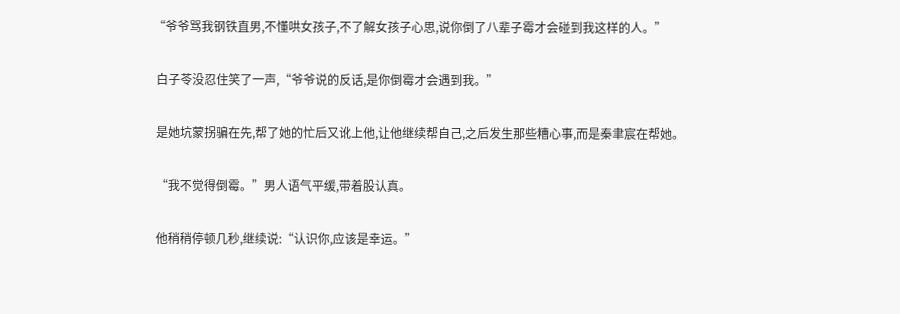“爷爷骂我钢铁直男,不懂哄女孩子,不了解女孩子心思,说你倒了八辈子霉才会碰到我这样的人。”

 白子苓没忍住笑了一声,“爷爷说的反话,是你倒霉才会遇到我。”

 是她坑蒙拐骗在先,帮了她的忙后又讹上他,让他继续帮自己,之后发生那些糟心事,而是秦聿宸在帮她。

 “我不觉得倒霉。”男人语气平缓,带着股认真。

 他稍稍停顿几秒,继续说:“认识你,应该是幸运。”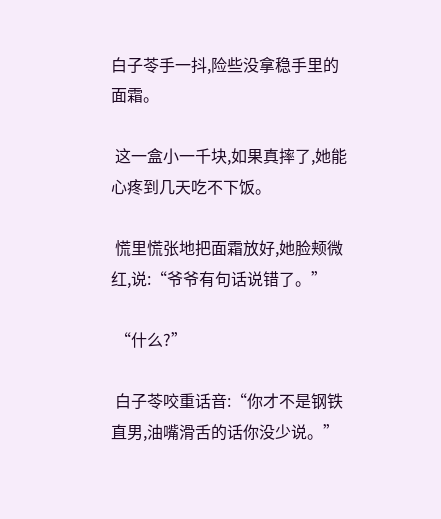白子苓手一抖,险些没拿稳手里的面霜。

 这一盒小一千块,如果真摔了,她能心疼到几天吃不下饭。

 慌里慌张地把面霜放好,她脸颊微红,说:“爷爷有句话说错了。”

 “什么?”

 白子苓咬重话音:“你才不是钢铁直男,油嘴滑舌的话你没少说。”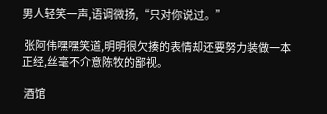男人轻笑一声,语调微扬,“只对你说过。”

 张阿伟嘿嘿笑道,明明很欠揍的表情却还要努力装做一本正经,丝毫不介意陈牧的鄙视。

 酒馆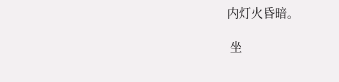内灯火昏暗。

 坐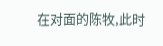在对面的陈牧,此时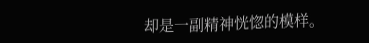却是一副精神恍惚的模样。